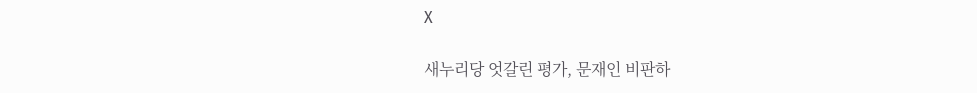X

새누리당 엇갈린 평가, 문재인 비판하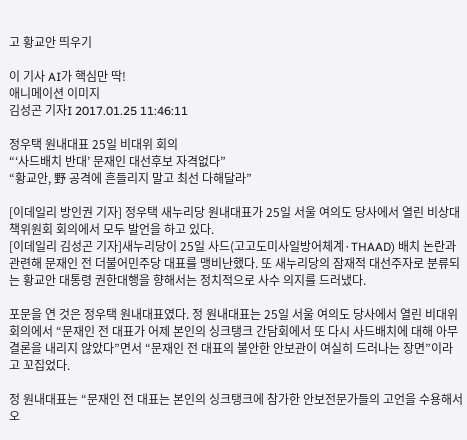고 황교안 띄우기

이 기사 AI가 핵심만 딱!
애니메이션 이미지
김성곤 기자I 2017.01.25 11:46:11

정우택 원내대표 25일 비대위 회의
“‘사드배치 반대’ 문재인 대선후보 자격없다”
“황교안, 野 공격에 흔들리지 말고 최선 다해달라”

[이데일리 방인권 기자] 정우택 새누리당 원내대표가 25일 서울 여의도 당사에서 열린 비상대책위원회 회의에서 모두 발언을 하고 있다.
[이데일리 김성곤 기자]새누리당이 25일 사드(고고도미사일방어체계·THAAD) 배치 논란과 관련해 문재인 전 더불어민주당 대표를 맹비난했다. 또 새누리당의 잠재적 대선주자로 분류되는 황교안 대통령 권한대행을 향해서는 정치적으로 사수 의지를 드러냈다.

포문을 연 것은 정우택 원내대표였다. 정 원내대표는 25일 서울 여의도 당사에서 열린 비대위 회의에서 “문재인 전 대표가 어제 본인의 싱크탱크 간담회에서 또 다시 사드배치에 대해 아무 결론을 내리지 않았다”면서 “문재인 전 대표의 불안한 안보관이 여실히 드러나는 장면”이라고 꼬집었다.

정 원내대표는 “문재인 전 대표는 본인의 싱크탱크에 참가한 안보전문가들의 고언을 수용해서 오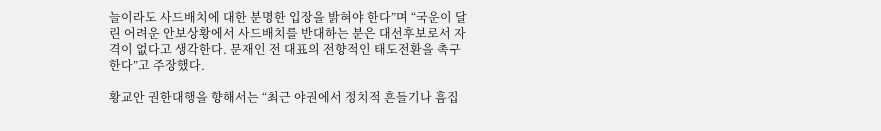늘이라도 사드배치에 대한 분명한 입장을 밝혀야 한다”며 “국운이 달린 어려운 안보상황에서 사드배치를 반대하는 분은 대선후보로서 자격이 없다고 생각한다. 문재인 전 대표의 전향적인 태도전환을 촉구한다”고 주장했다.

황교안 권한대행을 향해서는 “최근 야권에서 정치적 흔들기나 흠집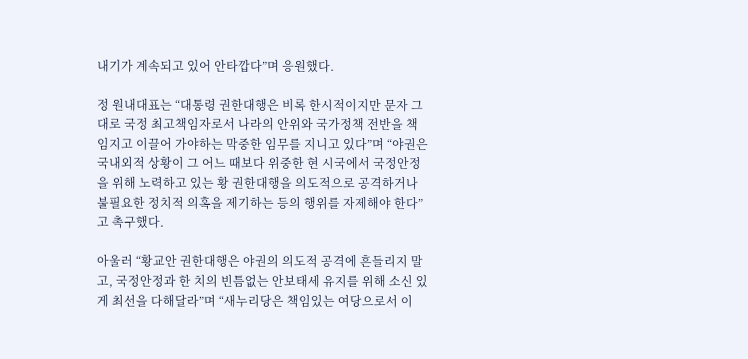내기가 계속되고 있어 안타깝다”며 응원했다.

정 원내대표는 “대통령 권한대행은 비록 한시적이지만 문자 그대로 국정 최고책임자로서 나라의 안위와 국가정책 전반을 책임지고 이끌어 가야하는 막중한 임무를 지니고 있다”며 “야권은 국내외적 상황이 그 어느 때보다 위중한 현 시국에서 국정안정을 위해 노력하고 있는 황 권한대행을 의도적으로 공격하거나 불필요한 정치적 의혹을 제기하는 등의 행위를 자제해야 한다”고 촉구했다.

아울러 “황교안 권한대행은 야권의 의도적 공격에 흔들리지 말고, 국정안정과 한 치의 빈틈없는 안보태세 유지를 위해 소신 있게 최선을 다해달라”며 “새누리당은 책임있는 여당으로서 이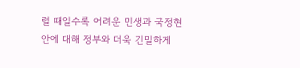럴 때일수록 어려운 민생과 국정현안에 대해 정부와 더욱 긴밀하게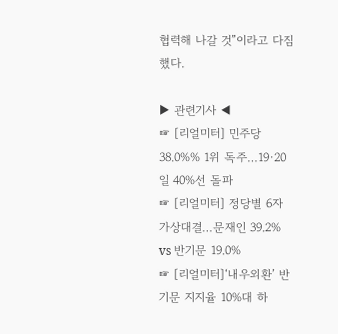협력해 나갈 것”이라고 다짐했다.

▶ 관련기사 ◀
☞ [리얼미터] 민주당 38.0%% 1위 독주…19·20일 40%선 돌파
☞ [리얼미터] 정당별 6자 가상대결…문재인 39.2% vs 반기문 19.0%
☞ [리얼미터]‘내우외환’ 반기문 지지율 10%대 하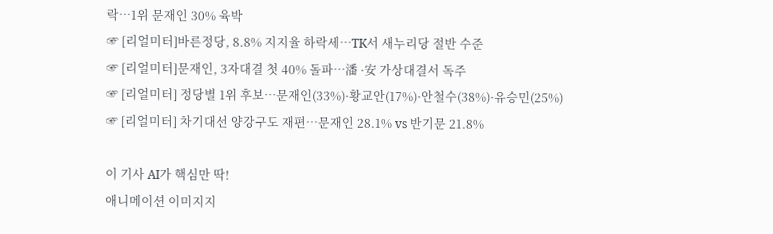락…1위 문재인 30% 육박
☞ [리얼미터]바른정당, 8.8% 지지율 하락세…TK서 새누리당 절반 수준
☞ [리얼미터]문재인, 3자대결 첫 40% 돌파…潘 ·安 가상대결서 독주
☞ [리얼미터] 정당별 1위 후보…문재인(33%)·황교안(17%)·안철수(38%)·유승민(25%)
☞ [리얼미터] 차기대선 양강구도 재편…문재인 28.1% vs 반기문 21.8%

이 기사 AI가 핵심만 딱!
애니메이션 이미지지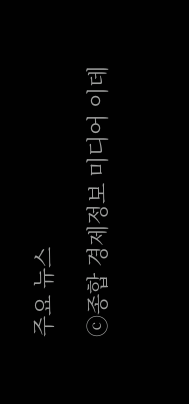주요 뉴스

ⓒ종합 경제정보 미디어 이데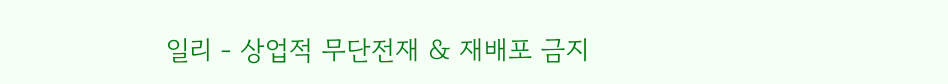일리 - 상업적 무단전재 & 재배포 금지